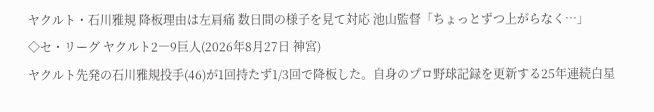ヤクルト・石川雅規 降板理由は左肩痛 数日間の様子を見て対応 池山監督「ちょっとずつ上がらなく…」
◇セ・リーグ ヤクルト2―9巨人(2026年8月27日 神宮)
ヤクルト先発の石川雅規投手(46)が1回持たず1/3回で降板した。自身のプロ野球記録を更新する25年連続白星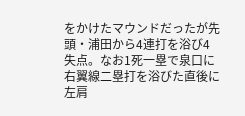をかけたマウンドだったが先頭・浦田から4連打を浴び4失点。なお1死一塁で泉口に右翼線二塁打を浴びた直後に左肩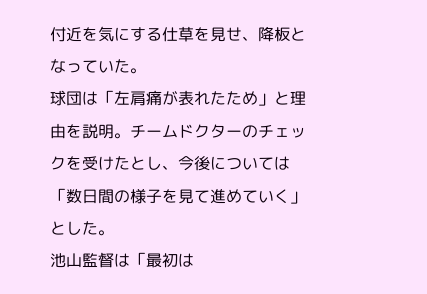付近を気にする仕草を見せ、降板となっていた。
球団は「左肩痛が表れたため」と理由を説明。チームドクターのチェックを受けたとし、今後については「数日間の様子を見て進めていく」とした。
池山監督は「最初は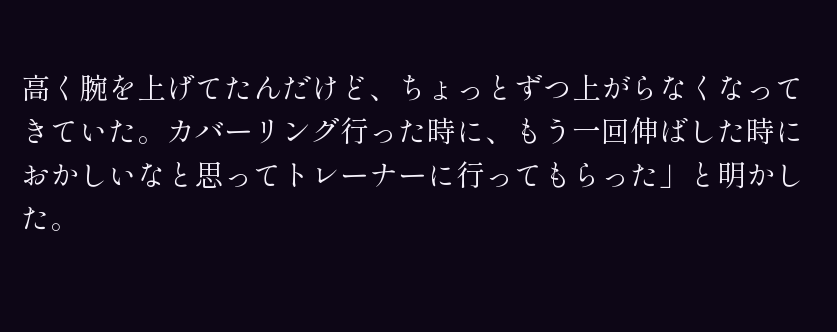高く腕を上げてたんだけど、ちょっとずつ上がらなくなってきていた。カバーリング行った時に、もう一回伸ばした時におかしいなと思ってトレーナーに行ってもらった」と明かした。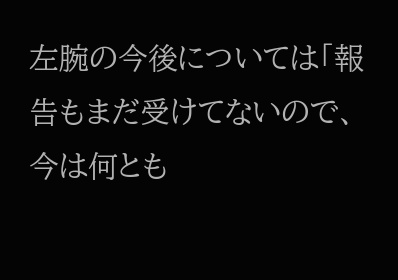左腕の今後については「報告もまだ受けてないので、今は何とも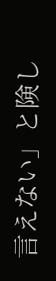言えない」と険し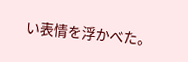い表情を浮かべた。